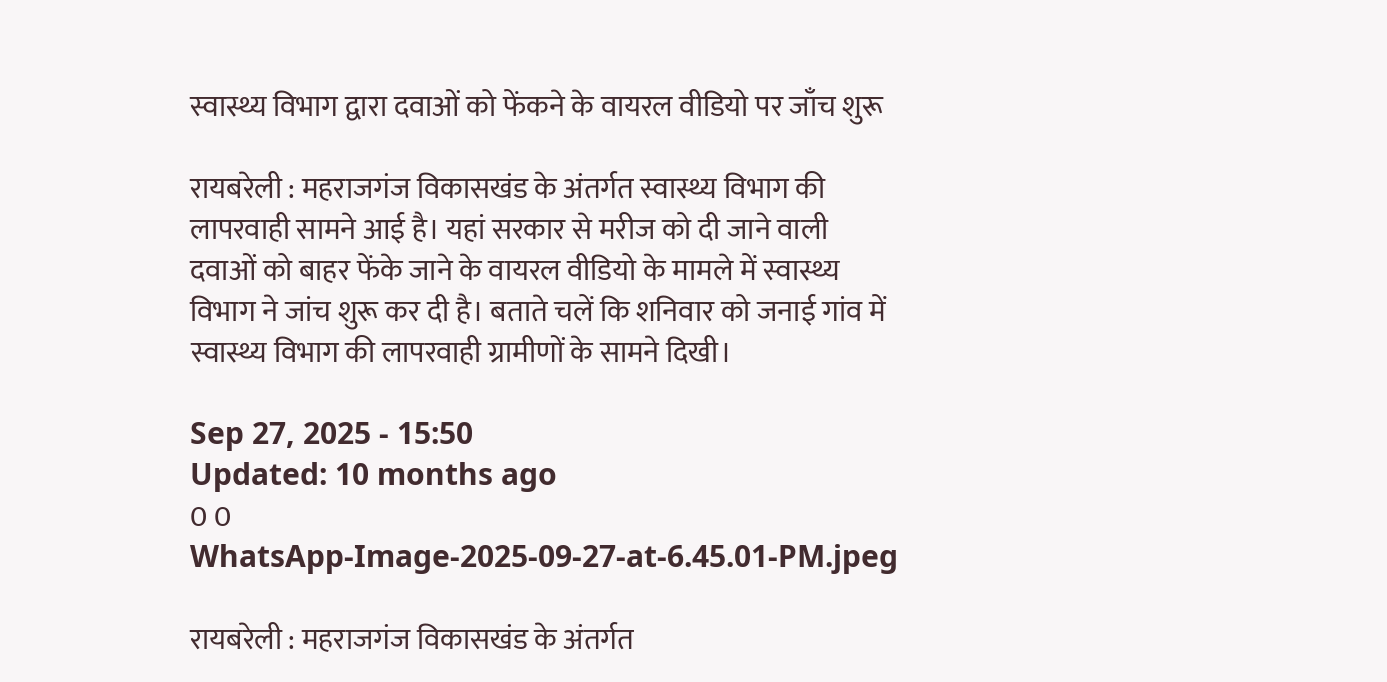स्वास्थ्य विभाग द्वारा दवाओं को फेंकने के वायरल वीडियो पर जाँच शुरू

रायबरेली : महराजगंज विकासखंड के अंतर्गत स्वास्थ्य विभाग की लापरवाही सामने आई है। यहां सरकार से मरीज को दी जाने वाली दवाओं को बाहर फेंके जाने के वायरल वीडियो के मामले में स्वास्थ्य विभाग ने जांच शुरू कर दी है। बताते चलें कि शनिवार को जनाई गांव में स्वास्थ्य विभाग की लापरवाही ग्रामीणों के सामने दिखी।

Sep 27, 2025 - 15:50
Updated: 10 months ago
0 0
WhatsApp-Image-2025-09-27-at-6.45.01-PM.jpeg

रायबरेली : महराजगंज विकासखंड के अंतर्गत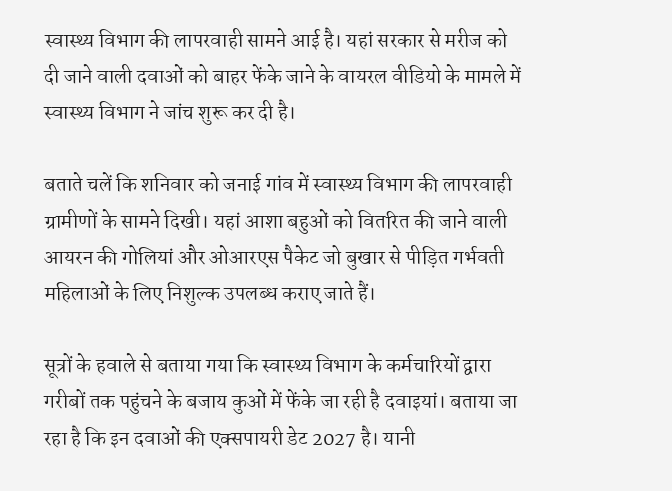स्वास्थ्य विभाग की लापरवाही सामने आई है। यहां सरकार से मरीज को दी जाने वाली दवाओं को बाहर फेंके जाने के वायरल वीडियो के मामले में स्वास्थ्य विभाग ने जांच शुरू कर दी है।

बताते चलें कि शनिवार को जनाई गांव में स्वास्थ्य विभाग की लापरवाही ग्रामीणों के सामने दिखी। यहां आशा बहुओं को वितरित की जाने वाली आयरन की गोलियां और ओआरएस पैकेट जो बुखार से पीड़ित गर्भवती महिलाओं के लिए निशुल्क उपलब्ध कराए जाते हैं।

सूत्रों के हवाले से बताया गया कि स्वास्थ्य विभाग के कर्मचारियों द्वारा गरीबों तक पहुंचने के बजाय कुओं में फेंके जा रही है दवाइयां। बताया जा रहा है कि इन दवाओं की एक्सपायरी डेट 2027 है। यानी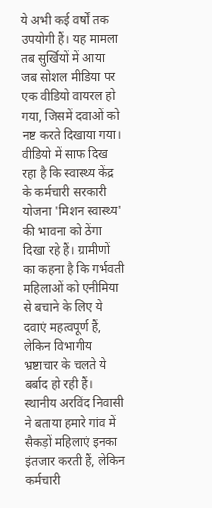ये अभी कई वर्षों तक उपयोगी हैं। यह मामला तब सुर्खियों में आया जब सोशल मीडिया पर एक वीडियो वायरल हो गया, जिसमें दवाओं को नष्ट करते दिखाया गया। वीडियो में साफ दिख रहा है कि स्वास्थ्य केंद्र के कर्मचारी सरकारी योजना 'मिशन स्वास्थ्य' की भावना को ठेंगा दिखा रहे हैं। ग्रामीणों का कहना है कि गर्भवती महिलाओं को एनीमिया से बचाने के लिए ये दवाएं महत्वपूर्ण हैं, लेकिन विभागीय भ्रष्टाचार के चलते ये बर्बाद हो रही हैं। स्थानीय अरविंद निवासी ने बताया हमारे गांव में सैकड़ों महिलाएं इनका इंतजार करती हैं, लेकिन कर्मचारी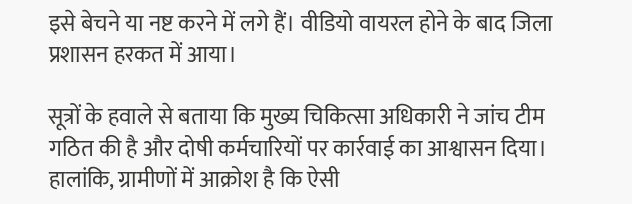इसे बेचने या नष्ट करने में लगे हैं। वीडियो वायरल होने के बाद जिला प्रशासन हरकत में आया।

सूत्रों के हवाले से बताया कि मुख्य चिकित्सा अधिकारी ने जांच टीम गठित की है और दोषी कर्मचारियों पर कार्रवाई का आश्वासन दिया। हालांकि, ग्रामीणों में आक्रोश है कि ऐसी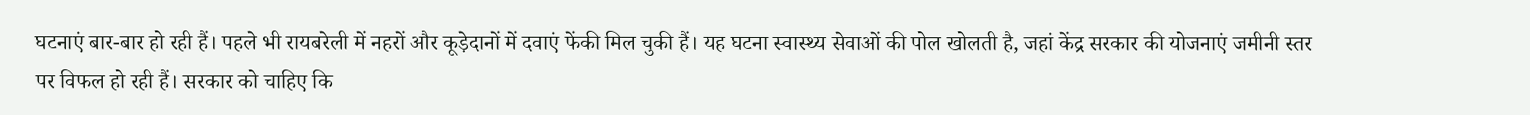घटनाएं बार-बार हो रही हैं। पहले भी रायबरेली में नहरों और कूड़ेदानों में दवाएं फेंकी मिल चुकी हैं। यह घटना स्वास्थ्य सेवाओं की पोल खोलती है, जहां केंद्र सरकार की योजनाएं जमीनी स्तर पर विफल हो रही हैं। सरकार को चाहिए कि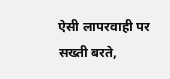ऐसी लापरवाही पर सख्ती बरते,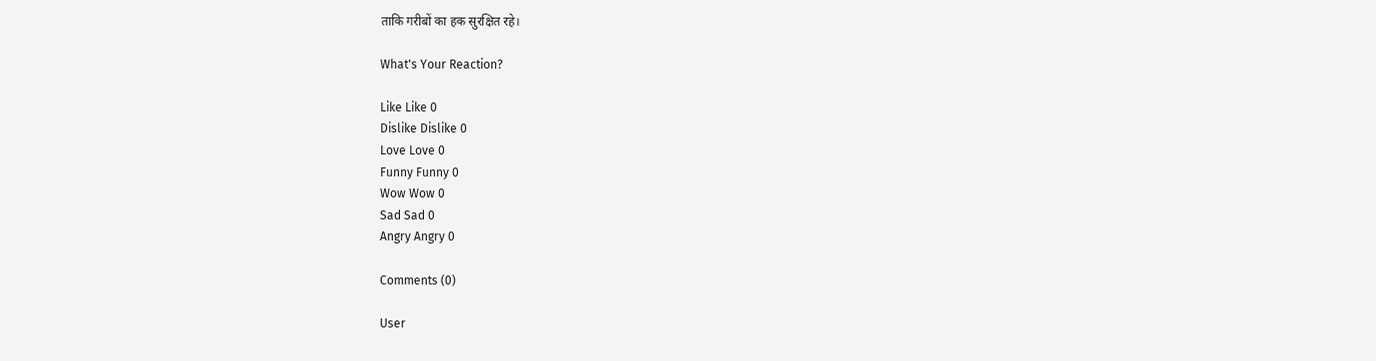ताकि गरीबों का हक सुरक्षित रहे।

What's Your Reaction?

Like Like 0
Dislike Dislike 0
Love Love 0
Funny Funny 0
Wow Wow 0
Sad Sad 0
Angry Angry 0

Comments (0)

User